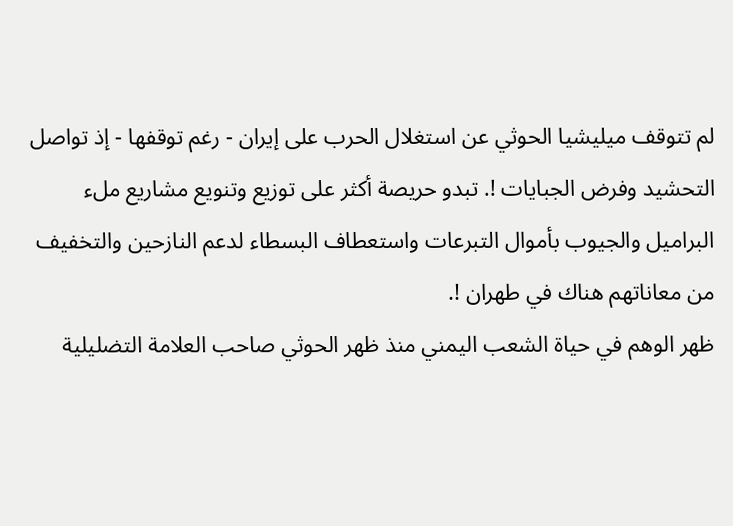لم تتوقف ميليشيا الحوثي عن استغلال الحرب على إيران - رغم توقفها - إذ تواصل التحشيد وفرض الجبايات !. تبدو حريصة أكثر على توزيع وتنويع مشاريع ملء البراميل والجيوب بأموال التبرعات واستعطاف البسطاء لدعم النازحين والتخفيف من معاناتهم هناك في طهران !.
ظهر الوهم في حياة الشعب اليمني منذ ظهر الحوثي صاحب العلامة التضليلية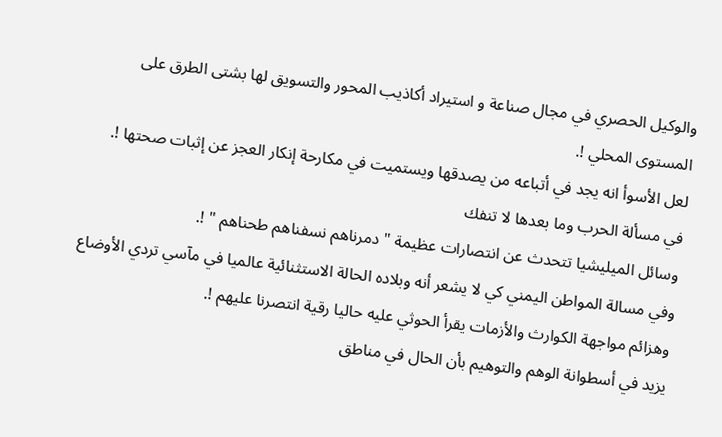والوكيل الحصري في مجال صناعة و استيراد أكاذيب المحور والتسويق لها بشتى الطرق على المستوى المحلي !.
لعل الأسوأ انه يجد في أتباعه من يصدقها ويستميت في مكارحة إنكار العجز عن إثبات صحتها !.
في مسألة الحرب وما بعدها لا تنفك
وسائل الميليشيا تتحدث عن انتصارات عظيمة " دمرناهم نسفناهم طحناهم " !.
وفي مسالة المواطن اليمني كي لا يشعر أنه وبلاده الحالة الاستثنائية عالميا في مآسي تردي الأوضاع وهزائم مواجهة الكوارث والأزمات يقرأ الحوثي عليه حاليا رقية انتصرنا عليهم !.
يزيد في أسطوانة الوهم والتوهيم بأن الحال في مناطق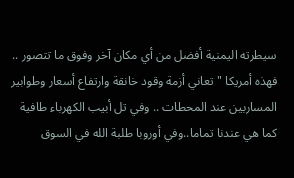سيطرته اليمنية أفضل من أي مكان آخر وفوق ما تتصور .. فهذه أمريكا " تعاني أزمة وقود خانقة وارتفاع أسعار وطوابير المساربين عند المحطات .. وفي تل أبيب الكهرباء طافية كما هي عندنا تماما..وفي أوروبا طلبة الله في السوق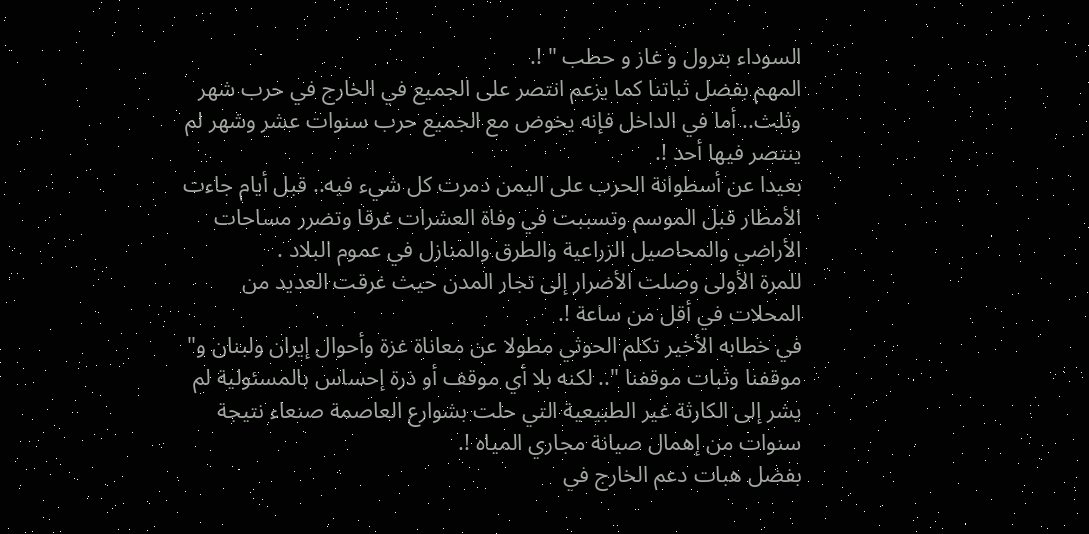السوداء بترول و غاز و حطب " !.
المهم بفضل ثباتنا كما يزعم انتصر على الجميع في الخارج في حرب شهر وثلث.. أما في الداخل فإنه يخوض مع الجميع حرب سنوات عشر وشهر لم ينتصر فيها أحد !.
بعيدا عن أسطوانة الحرب على اليمن دمرت كل شيء فيه.. قبل أيام جاءت الأمطار قبل الموسم وتسببت في وفاة العشرات غرقا وتضرر مساحات الأراضي والمحاصيل الزراعية والطرق والمنازل في عموم البلاد .
للمرة الأولى وصلت الأضرار إلى تجار المدن حيث غرقت العديد من المحلات في أقل من ساعة !.
في خطابه الأخير تكلم الحوثي مطولا عن معاناة غزة وأحوال إيران ولبنان و" موقفنا وثبات موقفنا ".. لكنه بلا أي موقف أو ذرة إحساس بالمسئولية لم يشر إلى الكارثة غير الطبيعية التي حلت بشوارع العاصمة صنعاء نتيجة سنوات من إهمال صيانة مجاري المياه !.
بفضل هبات دعم الخارج في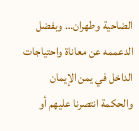الضاحية وطهران… وبفضل الدعممه عن معاناة واحتياجات الداخل في يمن الإيمان والحكمة انتصرنا عليهم أو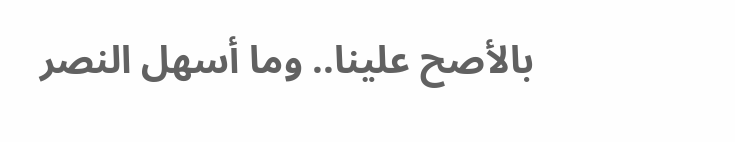بالأصح علينا.. وما أسهل النصر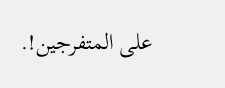على المتفرجين!.